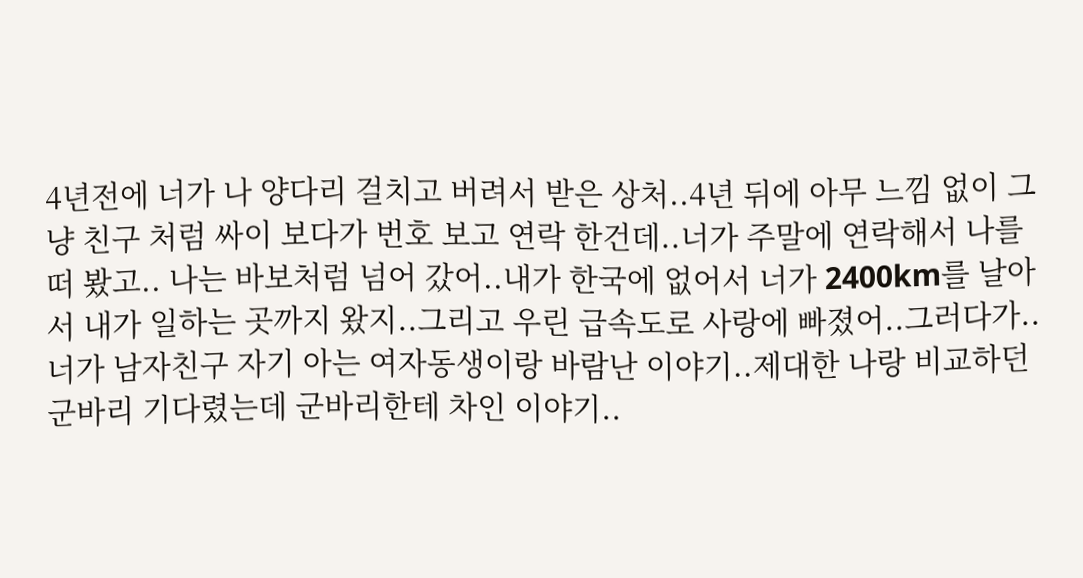4년전에 너가 나 양다리 걸치고 버려서 받은 상처..4년 뒤에 아무 느낌 없이 그냥 친구 처럼 싸이 보다가 번호 보고 연락 한건데..너가 주말에 연락해서 나를 떠 봤고.. 나는 바보처럼 넘어 갔어..내가 한국에 없어서 너가 2400km를 날아서 내가 일하는 곳까지 왔지..그리고 우린 급속도로 사랑에 빠졌어..그러다가.. 너가 남자친구 자기 아는 여자동생이랑 바람난 이야기..제대한 나랑 비교하던 군바리 기다렸는데 군바리한테 차인 이야기..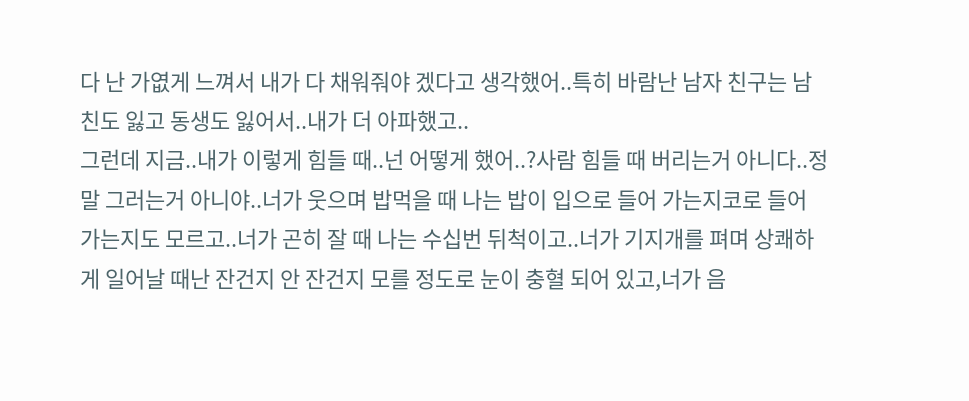다 난 가엾게 느껴서 내가 다 채워줘야 겠다고 생각했어..특히 바람난 남자 친구는 남친도 잃고 동생도 잃어서..내가 더 아파했고..
그런데 지금..내가 이렇게 힘들 때..넌 어떻게 했어..?사람 힘들 때 버리는거 아니다..정말 그러는거 아니야..너가 웃으며 밥먹을 때 나는 밥이 입으로 들어 가는지코로 들어 가는지도 모르고..너가 곤히 잘 때 나는 수십번 뒤척이고..너가 기지개를 펴며 상쾌하게 일어날 때난 잔건지 안 잔건지 모를 정도로 눈이 충혈 되어 있고,너가 음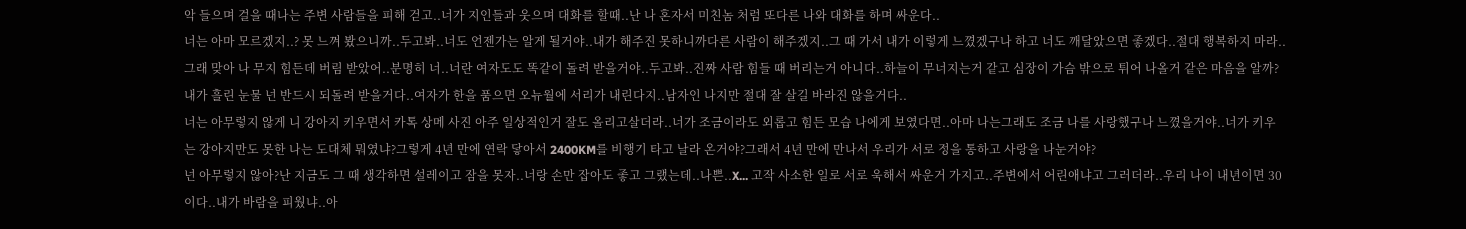악 들으며 걸을 때나는 주변 사람들을 피해 걷고..너가 지인들과 웃으며 대화를 할때..난 나 혼자서 미친놈 처럼 또다른 나와 대화를 하며 싸운다..
너는 아마 모르겠지..? 못 느껴 봤으니까..두고봐..너도 언젠가는 알게 될거야..내가 해주진 못하니까다른 사람이 해주겠지..그 때 가서 내가 이렇게 느꼈겠구나 하고 너도 깨달았으면 좋겠다..절대 행복하지 마라..
그래 맞아 나 무지 힘든데 버림 받았어..분명히 너..너란 여자도도 똑같이 돌려 받을거야..두고봐..진짜 사람 힘들 때 버리는거 아니다..하늘이 무너지는거 같고 심장이 가슴 밖으로 튀어 나올거 같은 마음을 알까? 내가 흘린 눈물 넌 반드시 되돌려 받을거다..여자가 한을 품으면 오뉴월에 서리가 내린다지..남자인 나지만 절대 잘 살길 바라진 않을거다..
너는 아무렇지 않게 니 강아지 키우면서 카톡 상메 사진 아주 일상적인거 잘도 올리고살더라..너가 조금이라도 외롭고 힘든 모습 나에게 보였다면..아마 나는그래도 조금 나를 사랑했구나 느꼈을거야..너가 키우는 강아지만도 못한 나는 도대체 뭐였냐?그렇게 4년 만에 연락 닿아서 2400KM를 비행기 타고 날라 온거야?그래서 4년 만에 만나서 우리가 서로 정을 통하고 사랑을 나눈거야?
넌 아무렇지 않아?난 지금도 그 때 생각하면 설레이고 잠을 못자..너랑 손만 잡아도 좋고 그랬는데..나쁜..X... 고작 사소한 일로 서로 욱해서 싸운거 가지고..주변에서 어린애냐고 그러더라..우리 나이 내년이면 30이다..내가 바람을 피웠냐..아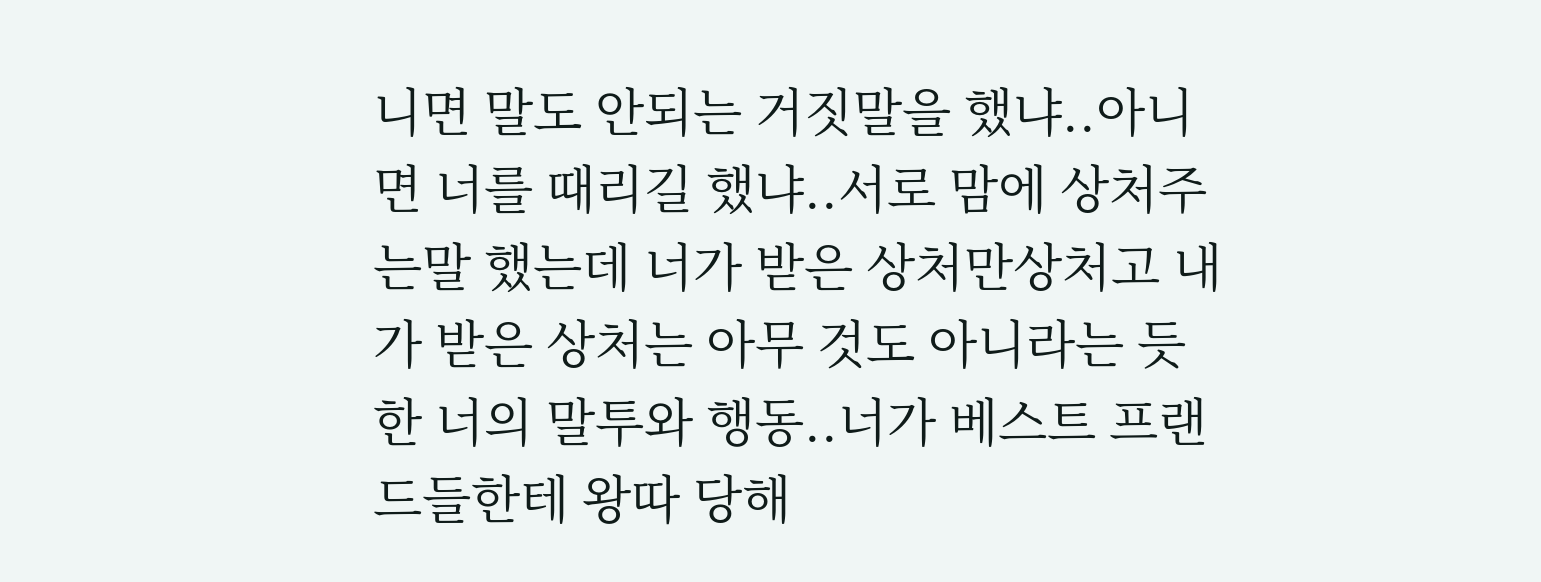니면 말도 안되는 거짓말을 했냐..아니면 너를 때리길 했냐..서로 맘에 상처주는말 했는데 너가 받은 상처만상처고 내가 받은 상처는 아무 것도 아니라는 듯한 너의 말투와 행동..너가 베스트 프랜드들한테 왕따 당해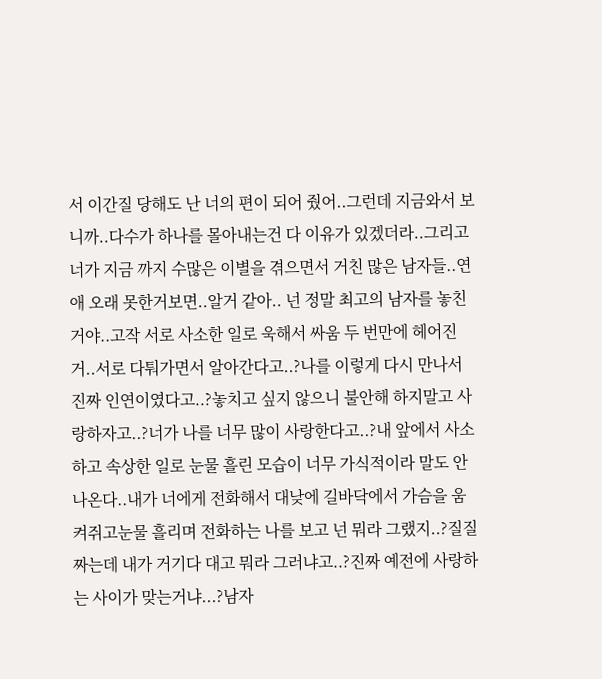서 이간질 당해도 난 너의 편이 되어 줬어..그런데 지금와서 보니까..다수가 하나를 몰아내는건 다 이유가 있겠더라..그리고 너가 지금 까지 수많은 이별을 겪으면서 거친 많은 남자들..연애 오래 못한거보면..알거 같아.. 넌 정말 최고의 남자를 놓친거야..고작 서로 사소한 일로 욱해서 싸움 두 번만에 헤어진거..서로 다퉈가면서 알아간다고..?나를 이렇게 다시 만나서 진짜 인연이였다고..?놓치고 싶지 않으니 불안해 하지말고 사랑하자고..?너가 나를 너무 많이 사랑한다고..?내 앞에서 사소하고 속상한 일로 눈물 흘린 모습이 너무 가식적이라 말도 안나온다..내가 너에게 전화해서 대낮에 길바닥에서 가슴을 움켜쥐고눈물 흘리며 전화하는 나를 보고 넌 뭐라 그랬지..?질질 짜는데 내가 거기다 대고 뭐라 그러냐고..?진짜 예전에 사랑하는 사이가 맞는거냐...?남자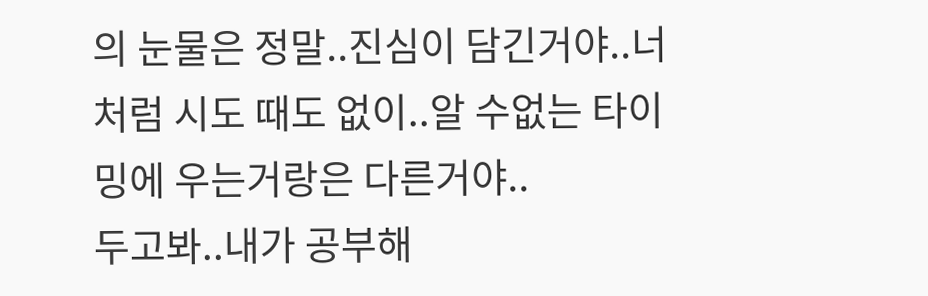의 눈물은 정말..진심이 담긴거야..너처럼 시도 때도 없이..알 수없는 타이밍에 우는거랑은 다른거야..
두고봐..내가 공부해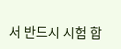서 반드시 시험 합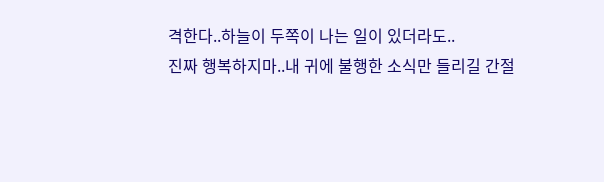격한다..하늘이 두쪽이 나는 일이 있더라도..
진짜 행복하지마..내 귀에 불행한 소식만 들리길 간절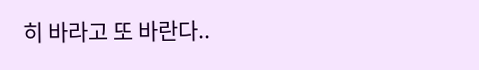히 바라고 또 바란다..